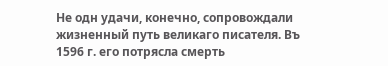Не одн удачи, конечно, сопровождали жизненный путь великаго писателя. Въ 1596 г. его потрясла смерть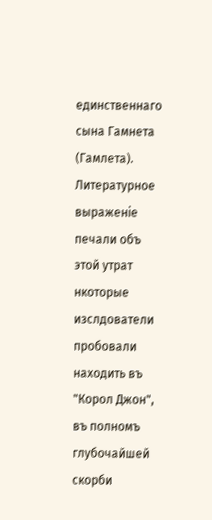единственнаго сына Гамнета (Гамлета). Литературное выраженіе печали объ этой утрат нкоторые изслдователи пробовали находить въ "Корол Джон", въ полномъ глубочайшей скорби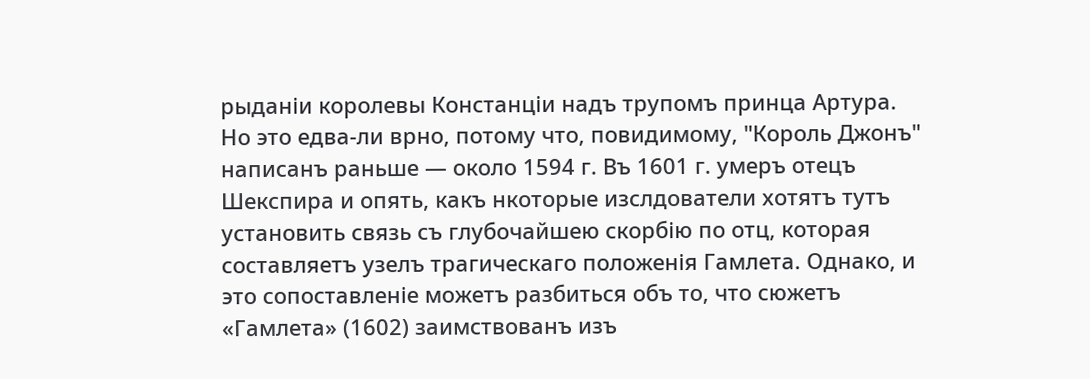рыданіи королевы Констанціи надъ трупомъ принца Артура. Но это едва-ли врно, потому что, повидимому, "Король Джонъ" написанъ раньше — около 1594 г. Въ 1601 г. умеръ отецъ Шекспира и опять, какъ нкоторые изслдователи хотятъ тутъ установить связь съ глубочайшею скорбію по отц, которая составляетъ узелъ трагическаго положенія Гамлета. Однако, и это сопоставленіе можетъ разбиться объ то, что сюжетъ «Гамлета» (1602) заимствованъ изъ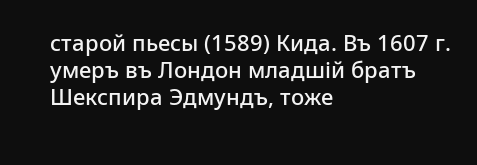старой пьесы (1589) Кида. Въ 1607 г. умеръ въ Лондон младшій братъ Шекспира Эдмундъ, тоже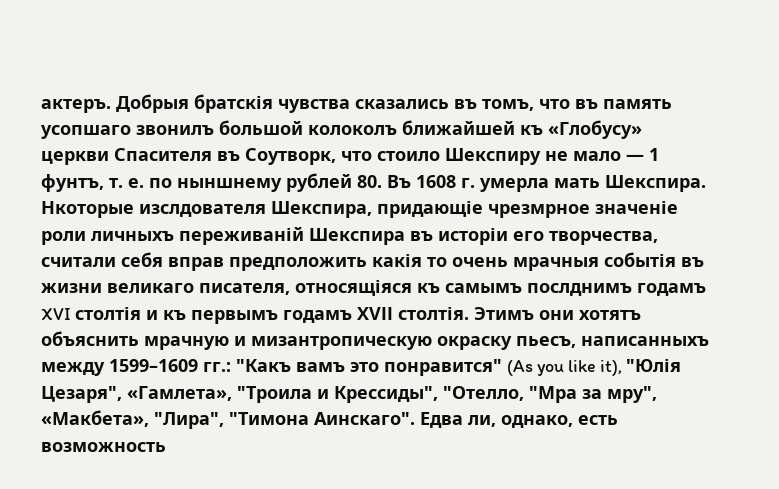актеръ. Добрыя братскія чувства сказались въ томъ, что въ память усопшаго звонилъ большой колоколъ ближайшей къ «Глобусу» церкви Спасителя въ Соутворк, что стоило Шекспиру не мало — 1 фунтъ, т. е. по ныншнему рублей 80. Въ 1608 г. умерла мать Шекспира.
Нкоторые изслдователя Шекспира, придающіе чрезмрное значеніе роли личныхъ переживаній Шекспира въ исторіи его творчества, считали себя вправ предположить какія то очень мрачныя событія въ жизни великаго писателя, относящіяся къ самымъ послднимъ годамъ XVI столтія и къ первымъ годамъ ХVІІ столтія. Этимъ они хотятъ объяснить мрачную и мизантропическую окраску пьесъ, написанныхъ между 1599–1609 гг.: "Какъ вамъ это понравится" (As you like it), "Юлія Цезаря", «Гамлета», "Троила и Крессиды", "Отелло, "Мра за мру", «Макбета», "Лира", "Тимона Аинскаго". Едва ли, однако, есть возможность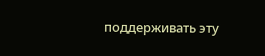поддерживать эту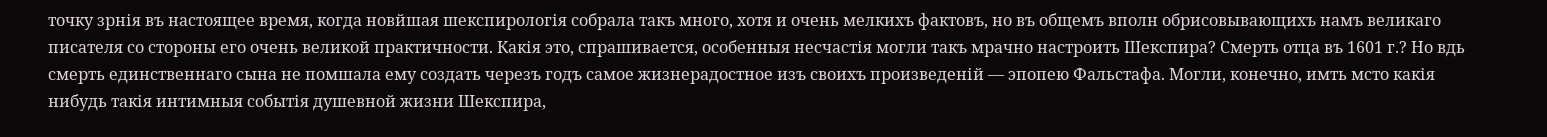точку зрнія въ настоящее время, когда новйшая шекспирологія собрала такъ много, хотя и очень мелкихъ фактовъ, но въ общемъ вполн обрисовывающихъ намъ великаго писателя со стороны его очень великой практичности. Какія это, спрашивается, особенныя несчастія могли такъ мрачно настроить Шекспира? Смерть отца въ 1601 г.? Но вдь смерть единственнаго сына не помшала ему создать черезъ годъ самое жизнерадостное изъ своихъ произведеній — эпопею Фальстафа. Могли, конечно, имть мсто какія нибудь такія интимныя событія душевной жизни Шекспира,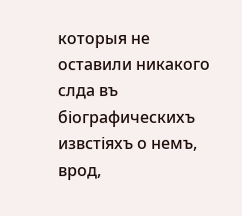которыя не оставили никакого слда въ біографическихъ извстіяхъ о немъ, врод,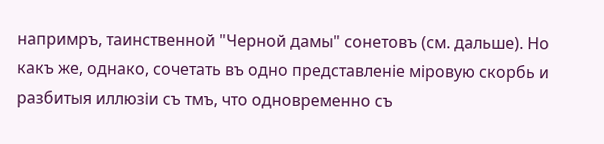напримръ, таинственной "Черной дамы" сонетовъ (см. дальше). Но какъ же, однако, сочетать въ одно представленіе міровую скорбь и разбитыя иллюзіи съ тмъ, что одновременно съ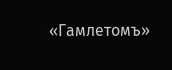«Гамлетомъ»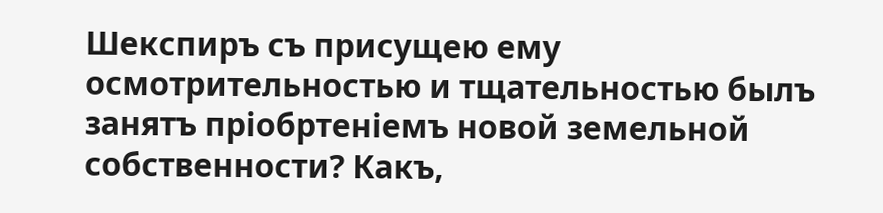Шекспиръ съ присущею ему осмотрительностью и тщательностью былъ занятъ пріобртеніемъ новой земельной собственности? Какъ,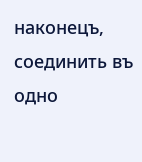наконецъ, соединить въ одно